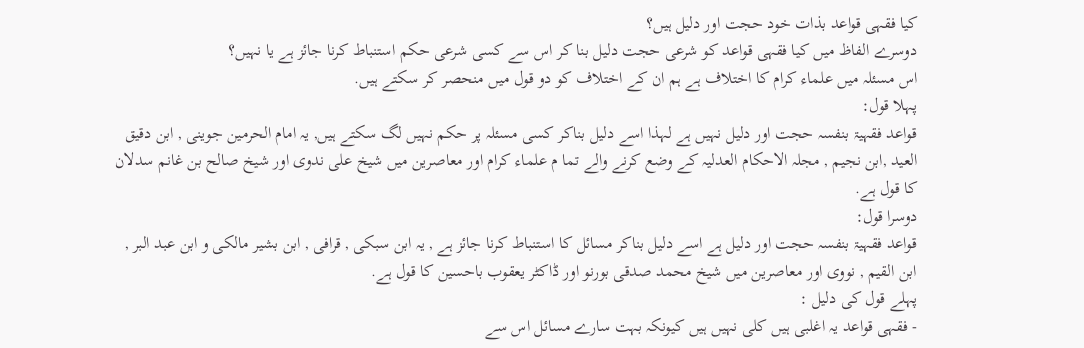کیا فقہی قواعد بذات خود حجت اور دلیل ہیں؟
دوسرے الفاظ میں کیا فقہی قواعد کو شرعی حجت دلیل بنا کر اس سے کسی شرعی حکم استنباط کرنا جائز ہے یا نہیں؟
اس مسئلہ میں علماء کرام کا اختلاف ہے ہم ان کے اختلاف کو دو قول میں منحصر کر سکتے ہیں.
پہلا قول:
قواعد فقہیۃ بنفسہ حجت اور دلیل نہیں ہے لہذا اسے دلیل بناکر کسی مسئلہ پر حکم نہیں لگ سکتے ہیں, یہ امام الحرمین جوینی , ابن دقیق العید ,ابن نجیم , مجلہ الاحکام العدلیہ کے وضع کرنے والے تما م علماء کرام اور معاصرین میں شیخ علی ندوی اور شیخ صالح بن غانم سدلان کا قول ہے.
دوسرا قول:
قواعد فقہیۃ بنفسہ حجت اور دلیل ہے اسے دلیل بناکر مسائل کا استنباط کرنا جائز ہے , یہ ابن سبکی , قرافی , ابن بشیر مالکی و ابن عبد البر , ابن القیم , نووی اور معاصرین میں شیخ محمد صدقی بورنو اور ڈاکٹر یعقوب باحسین کا قول ہے.
پہلے قول کی دلیل :
- فقہی قواعد یہ اغلبی ہیں کلی نہیں ہیں کیونکہ بہت سارے مسائل اس سے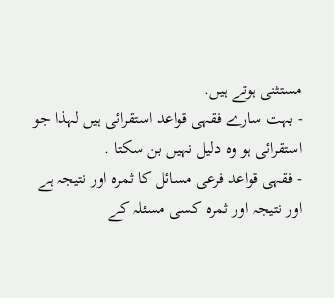مستثنى ہوتے ہیں.
- بہت سارے فقہی قواعد استقرائی ہیں لہذا جو استقرائی ہو وہ دلیل نہیں بن سکتا .
- فقہی قواعد فرعی مسائل کا ثمرہ اور نتیجہ ہے اور نتیجہ اور ثمرہ کسی مسئلہ کے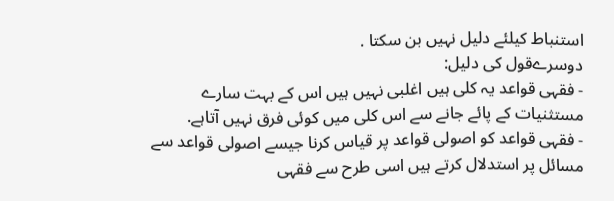استنباط کیلئے دلیل نہیں بن سکتا .
دوسرےقول کی دلیل:
- فقہی قواعد یہ کلی ہیں اغلبی نہیں ہیں اس کے بہت سارے مستثنیات کے پائے جانے سے اس کلی میں کوئی فرق نہیں آتاہے.
- فقہی قواعد کو اصولی قواعد پر قیاس کرنا جیسے اصولی قواعد سے مسائل پر استدلال کرتے ہیں اسی طرح سے فقہی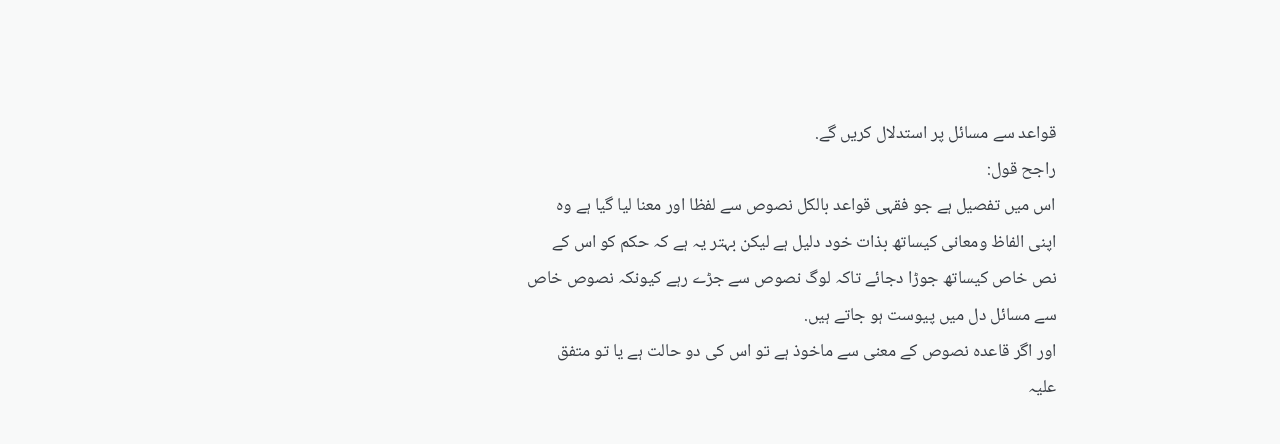قواعد سے مسائل پر استدلال کریں گے.
راجح قول:
اس میں تفصیل ہے جو فقہی قواعد بالکل نصوص سے لفظا اور معنا لیا گیا ہے وہ اپنى الفاظ ومعانی کیساتھ بذات خود دلیل ہے لیکن بہتر یہ ہے کہ حکم کو اس کے نص خاص کیساتھ جوڑا دجائے تاکہ لوگ نصوص سے جڑے رہے کیونکہ نصوص خاص سے مسائل دل میں پیوست ہو جاتے ہیں.
اور اگر قاعدہ نصوص کے معنى سے ماخوذ ہے تو اس کی دو حالت ہے یا تو متفق علیہ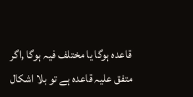قاعدہ ہوگا یا مختلف فیہ ہوگا ,اگر متفق علیہ قاعدہ ہے تو بلا اشکال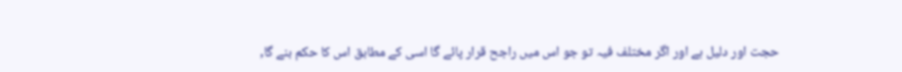حجت اور دلیل ہے اور اگر مختلف فیہ تو جو اس میں راجح قرار پائے گا اسی کے مطابق اس کا حکم بنے گا,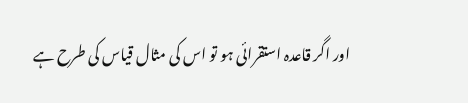اور اگر قاعدہ استقرائی ہو تو اس کی مثال قیاس کی طرح ہے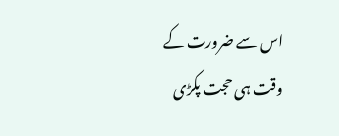اس سے ضرورت کے وقت ہی حجت پکڑی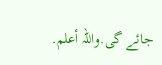جائے گی.واللہ أعلم.